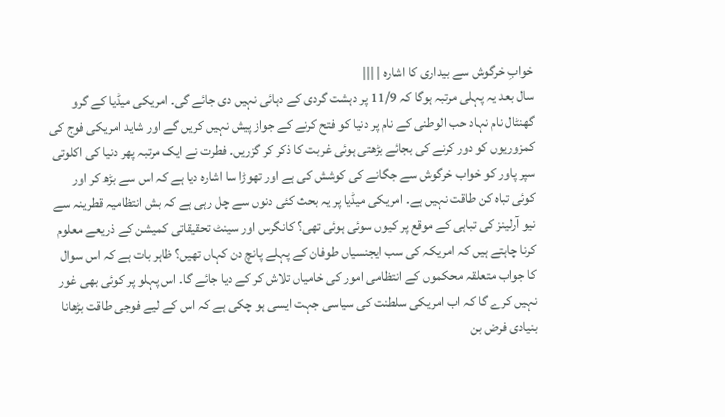خوابِ خرگوش سے بیداری کا اشارہ | |||
سال بعد یہ پہلی مرتبہ ہوگا کہ 11/9 پر دہشت گردی کے دہائی نہیں دی جائے گی۔ امریکی میڈیا کے گرو گھنٹال نام نہاد حب الوطنی کے نام پر دنیا کو فتح کرنے کے جواز پیش نہیں کریں گے اور شاید امریکی فوج کی کمزوریوں کو دور کرنے کی بجائے بڑھتی ہوئی غربت کا ذکر کر گزریں۔ فطرت نے ایک مرتبہ پھر دنیا کی اکلوتی سپر پاور کو خواب خرگوش سے جگانے کی کوشش کی ہے اور تھوڑا سا اشارہ دیا ہے کہ اس سے بڑھ کر اور کوئی تباہ کن طاقت نہیں ہے۔ امریکی میڈیا پر یہ بحث کئی دنوں سے چل رہی ہے کہ بش انتظامیہ قطرینہ سے نیو آرلینز کی تباہی کے موقع پر کیوں سوئی ہوئی تھی؟ کانگرس اور سینٹ تحقیقاتی کمیشن کے ذریعے معلوم کرنا چاہتے ہیں کہ امریکہ کی سب ایجنسیاں طوفان کے پہلے پانچ دن کہاں تھیں؟ ظاہر بات ہے کہ اس سوال کا جواب متعلقہ محکموں کے انتظامی امور کی خامیاں تلاش کر کے دیا جائے گا۔ اس پہلو پر کوئی بھی غور نہیں کرے گا کہ اب امریکی سلطنت کی سیاسی جہت ایسی ہو چکی ہے کہ اس کے لیے فوجی طاقت بڑھانا بنیادی فرض بن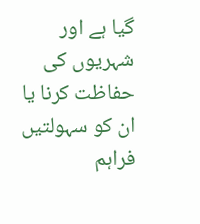گیا ہے اور شہریوں کی حفاظت کرنا یا ان کو سہولتیں فراہم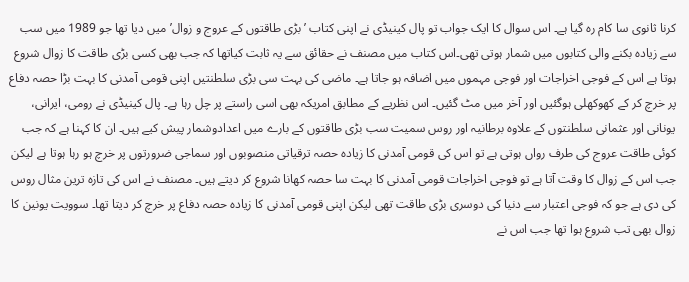کرنا ثانوی سا کام رہ گیا ہے۔ اس سوال کا ایک جواب تو پال کینیڈی نے اپنی کتاب ’بڑی طاقتوں کے عروج و زوال’ میں دیا تھا جو 1989 میں سب سے زیادہ بکنے والی کتابوں میں شمار ہوتی تھی۔اس کتاب میں مصنف نے حقائق سے یہ ثابت کیاتھا کہ جب بھی کسی بڑی طاقت کا زوال شروع ہوتا ہے اس کے فوجی اخراجات اور فوجی مہموں میں اضافہ ہو جاتا ہے۔ ماضی کی بہت سی بڑی سلطنتیں اپنی قومی آمدنی کا بہت بڑا حصہ دفاع پر خرچ کر کے کھوکھلی ہوگئیں اور آخر میں مٹ گئیں۔ اس نظریے کے مطابق امریکہ بھی اسی راستے پر چل رہا ہے۔ پال کینیڈی نے رومی، ایرانی، یونانی اور عثمانی سلطنتوں کے علاوہ برطانیہ اور روس سمیت سب بڑی طاقتوں کے بارے میں اعدادوشمار پیش کیے ہیں۔ ان کا کہنا ہے کہ جب کوئی طاقت عروج کی طرف رواں ہوتی ہے تو اس کی قومی آمدنی کا زیادہ حصہ ترقیاتی منصوبوں اور سماجی ضرورتوں پر خرچ ہو رہا ہوتا ہے لیکن جب اس کے زوال کا وقت آتا ہے تو فوجی اخراجات قومی آمدنی کا بہت سا حصہ کھانا شروع کر دیتے ہیں۔ مصنف نے اس کی تازہ ترین مثال روس کی دی ہے جو کہ فوجی اعتبار سے دنیا کی دوسری بڑی طاقت تھی لیکن اپنی قومی آمدنی کا زیادہ حصہ دفاع پر خرچ کر دیتا تھا۔ سوویت یونین کا زوال بھی تب شروع ہوا تھا جب اس نے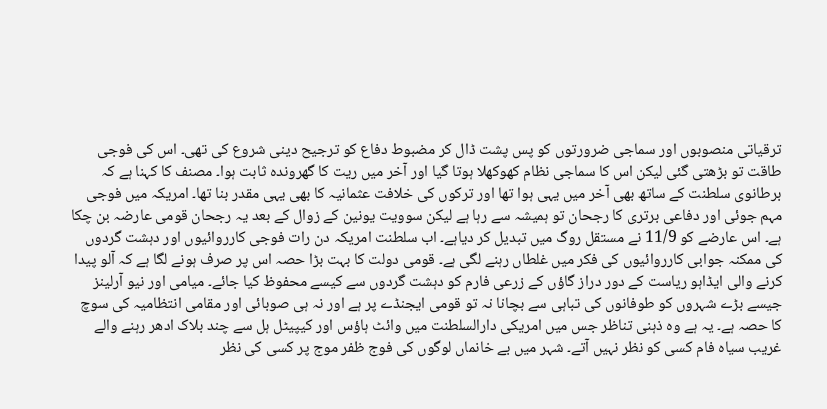ترقیاتی منصوبوں اور سماجی ضرورتوں کو پس پشت ڈال کر مضبوط دفاع کو ترجیح دینی شروع کی تھی۔ اس کی فوجی طاقت تو بڑھتی گئی لیکن اس کا سماجی نظام کھوکھلا ہوتا گیا اور آخر میں ریت کا گھروندہ ثابت ہوا۔ مصنف کا کہنا ہے کہ برطانوی سلطنت کے ساتھ بھی آخر میں یہی ہوا تھا اور ترکوں کی خلافت عثمانیہ کا بھی یہی مقدر بنا تھا۔ امریکہ میں فوجی مہم جوئی اور دفاعی برتری کا رجحان تو ہمیشہ سے رہا ہے لیکن سوویت یونین کے زوال کے بعد یہ رجحان قومی عارضہ بن چکا ہے۔ اس عارضے کو 11/9 نے مستقل روگ میں تبدیل کر دیاہے۔ اب سلطنت امریکہ دن رات فوجی کارروائیوں اور دہشت گردوں کی ممکنہ جوابی کارروائیوں کی فکر میں غلطاں رہنے لگی ہے۔ قومی دولت کا بہت بڑا حصہ اس پر صرف ہونے لگا ہے کہ آلو پیدا کرنے والی ایڈاہو ریاست کے دور دراز گاؤں کے زرعی فارم کو دہشت گردوں سے کیسے محفوظ کیا جائے۔ میامی اور نیو آرلینز جیسے بڑے شہروں کو طوفانوں کی تباہی سے بچانا نہ تو قومی ایجنڈے پر ہے اور نہ ہی صوبائی اور مقامی انتظامیہ کی سوچ کا حصہ ہے۔ یہ ہے وہ ذہنی تناظر جس میں امریکی دارالسلطنت میں وائٹ ہاؤس اور کیپیٹل ہل سے چند بلاک ادھر رہنے والے غریب سیاہ فام کسی کو نظر نہیں آتے۔ شہر میں بے خانماں لوگوں کی فوج ظفر موج پر کسی کی نظر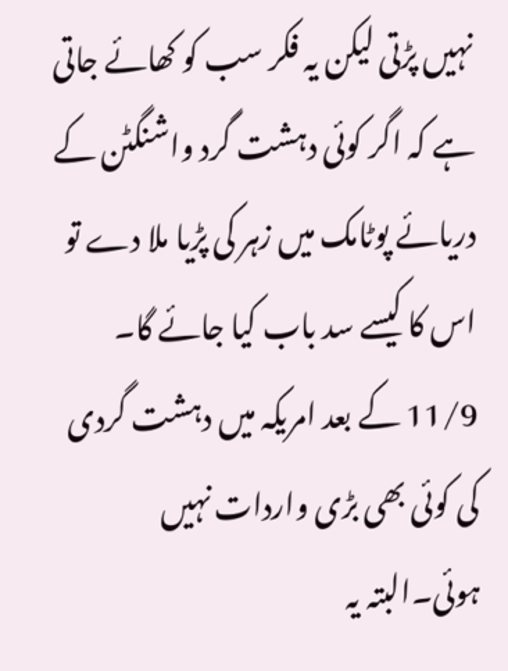نہیں پڑتی لیکن یہ فکر سب کو کھائے جاتی ہے کہ اگر کوئی دہشت گرد واشنگٹن کے دریائے پوٹامک میں زہر کی پڑیا ملا دے تو اس کا کیسے سد باب کیا جائے گا۔ 11/9 کے بعد امریکہ میں دہشت گردی کی کوئی بھی بڑی واردات نہیں ہوئی۔البتہ یہ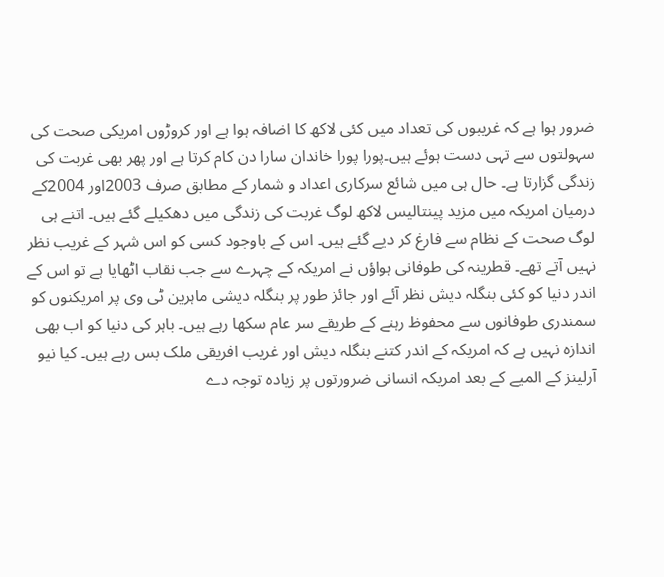ضرور ہوا ہے کہ غریبوں کی تعداد میں کئی لاکھ کا اضافہ ہوا ہے اور کروڑوں امریکی صحت کی سہولتوں سے تہی دست ہوئے ہیں۔پورا پورا خاندان سارا دن کام کرتا ہے اور پھر بھی غربت کی زندگی گزارتا ہے۔ حال ہی میں شائع سرکاری اعداد و شمار کے مطابق صرف 2003اور 2004کے درمیان امریکہ میں مزید پینتالیس لاکھ لوگ غربت کی زندگی میں دھکیلے گئے ہیں۔ اتنے ہی لوگ صحت کے نظام سے فارغ کر دیے گئے ہیں۔ اس کے باوجود کسی کو اس شہر کے غریب نظر نہیں آتے تھے۔ قطرینہ کی طوفانی ہواؤں نے امریکہ کے چہرے سے جب نقاب اٹھایا ہے تو اس کے اندر دنیا کو کئی بنگلہ دیش نظر آئے اور جائز طور پر بنگلہ دیشی ماہرین ٹی وی پر امریکنوں کو سمندری طوفانوں سے محفوظ رہنے کے طریقے سر عام سکھا رہے ہیں۔ باہر کی دنیا کو اب بھی اندازہ نہیں ہے کہ امریکہ کے اندر کتنے بنگلہ دیش اور غریب افریقی ملک بس رہے ہیں۔ کیا نیو آرلینز کے المیے کے بعد امریکہ انسانی ضرورتوں پر زیادہ توجہ دے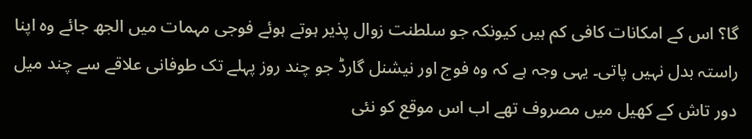گا؟ اس کے امکانات کافی کم ہیں کیونکہ جو سلطنت زوال پذیر ہوتے ہوئے فوجی مہمات میں الجھ جائے وہ اپنا راستہ بدل نہیں پاتی۔ یہی وجہ ہے کہ وہ فوج اور نیشنل گارڈ جو چند روز پہلے تک طوفانی علاقے سے چند میل دور تاش کے کھیل میں مصروف تھے اب اس موقع کو نئی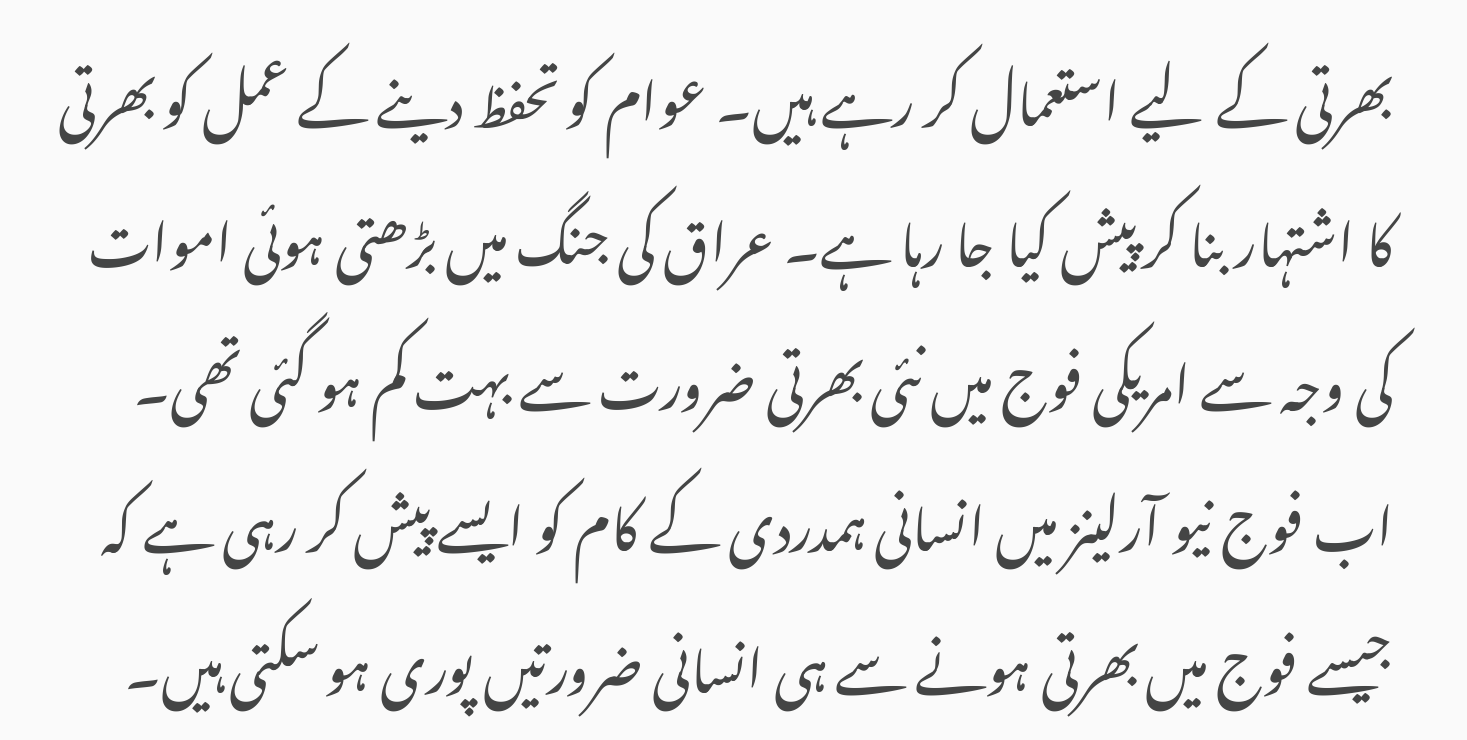بھرتی کے لیے استعمال کر رہے ہیں۔ عوام کو تحفظ دینے کے عمل کو بھرتی کا اشتہار بنا کر پیش کیا جا رہا ہے۔ عراق کی جنگ میں بڑھتی ہوئی اموات کی وجہ سے امریکی فوج میں نئی بھرتی ضرورت سے بہت کم ہو گئی تھی۔ اب فوج نیو آرلینز میں انسانی ہمدردی کے کام کو ایسے پیش کر رہی ہے کہ جیسے فوج میں بھرتی ہونے سے ہی انسانی ضرورتیں پوری ہو سکتی ہیں۔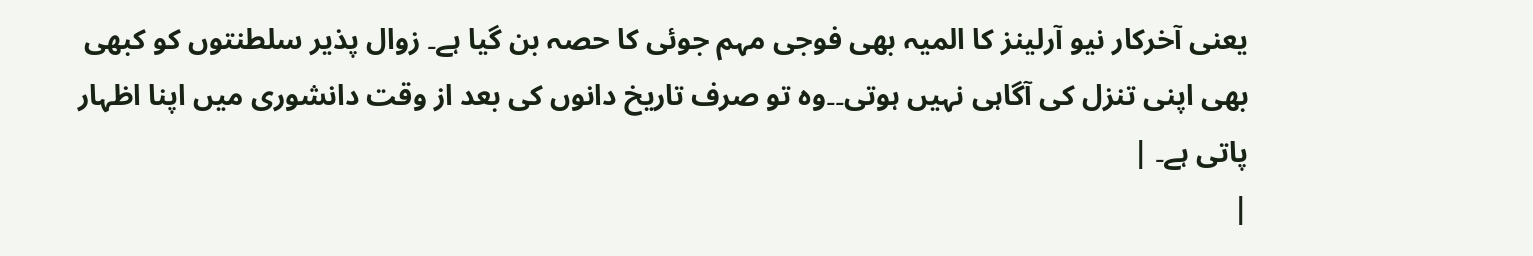یعنی آخرکار نیو آرلینز کا المیہ بھی فوجی مہم جوئی کا حصہ بن گیا ہے۔ زوال پذیر سلطنتوں کو کبھی بھی اپنی تنزل کی آگاہی نہیں ہوتی۔۔وہ تو صرف تاریخ دانوں کی بعد از وقت دانشوری میں اپنا اظہار پاتی ہے۔ |
|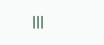|||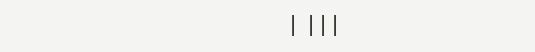| |||